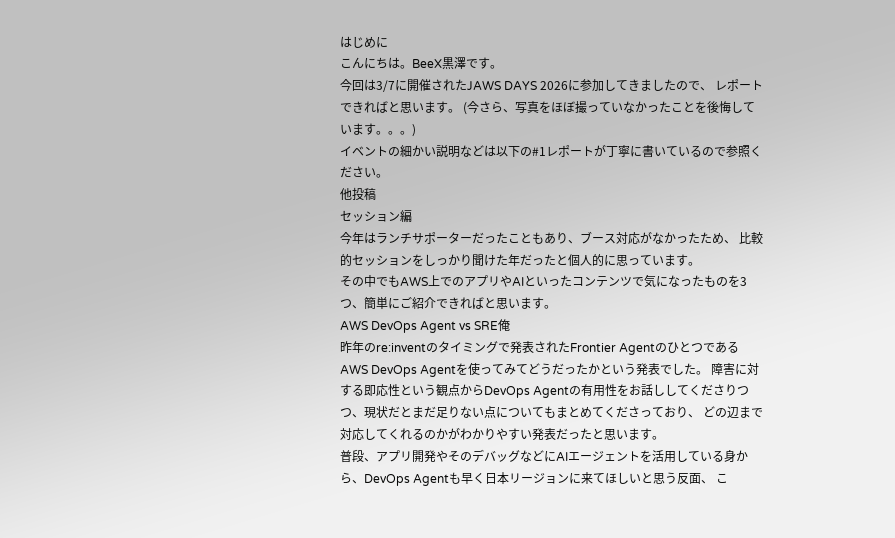はじめに
こんにちは。BeeX黒澤です。
今回は3/7に開催されたJAWS DAYS 2026に参加してきましたので、 レポートできればと思います。 (今さら、写真をほぼ撮っていなかったことを後悔しています。。。)
イベントの細かい説明などは以下の#1レポートが丁寧に書いているので参照ください。
他投稿
セッション編
今年はランチサポーターだったこともあり、ブース対応がなかったため、 比較的セッションをしっかり聞けた年だったと個人的に思っています。
その中でもAWS上でのアプリやAIといったコンテンツで気になったものを3つ、簡単にご紹介できればと思います。
AWS DevOps Agent vs SRE俺
昨年のre:inventのタイミングで発表されたFrontier AgentのひとつであるAWS DevOps Agentを使ってみてどうだったかという発表でした。 障害に対する即応性という観点からDevOps Agentの有用性をお話ししてくださりつつ、現状だとまだ足りない点についてもまとめてくださっており、 どの辺まで対応してくれるのかがわかりやすい発表だったと思います。
普段、アプリ開発やそのデバッグなどにAIエージェントを活用している身から、DevOps Agentも早く日本リージョンに来てほしいと思う反面、 こ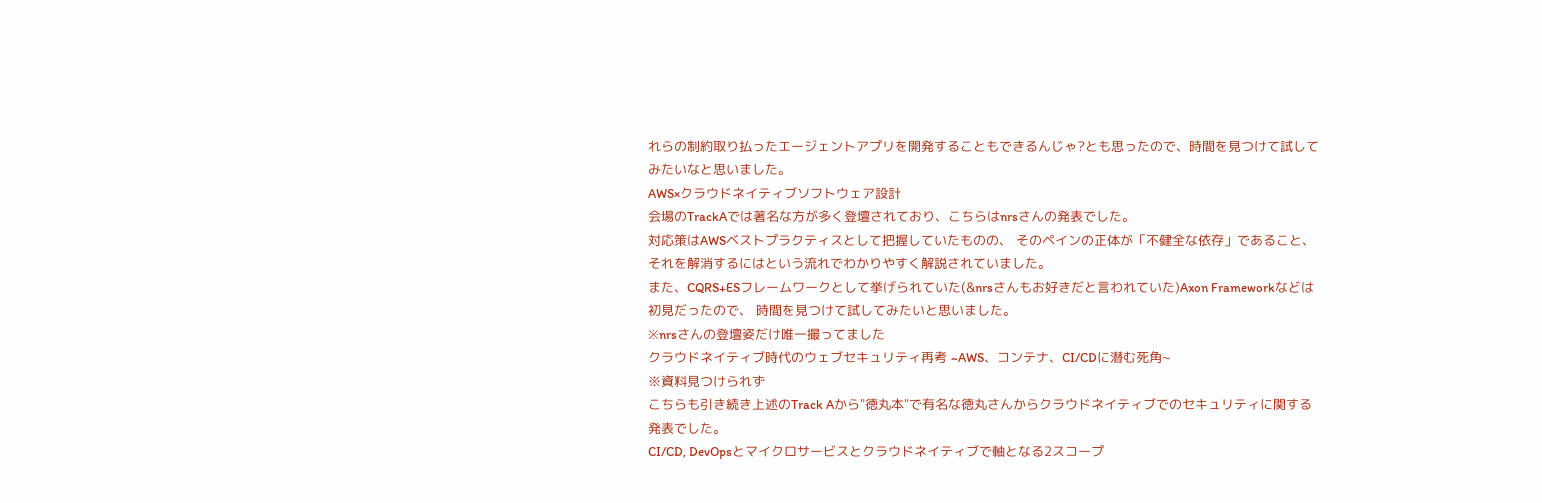れらの制約取り払ったエージェントアプリを開発することもできるんじゃ?とも思ったので、時間を見つけて試してみたいなと思いました。
AWS×クラウドネイティブソフトウェア設計
会場のTrackAでは著名な方が多く登壇されており、こちらはnrsさんの発表でした。
対応策はAWSベストプラクティスとして把握していたものの、 そのペインの正体が「不健全な依存」であること、それを解消するにはという流れでわかりやすく解説されていました。
また、CQRS+ESフレームワークとして挙げられていた(&nrsさんもお好きだと言われていた)Axon Frameworkなどは初見だったので、 時間を見つけて試してみたいと思いました。
※nrsさんの登壇姿だけ唯一撮ってました
クラウドネイティブ時代のウェブセキュリティ再考 ~AWS、コンテナ、CI/CDに潜む死角~
※資料見つけられず
こちらも引き続き上述のTrack Aから"徳丸本"で有名な徳丸さんからクラウドネイティブでのセキュリティに関する発表でした。
CI/CD, DevOpsとマイクロサービスとクラウドネイティブで軸となる2スコープ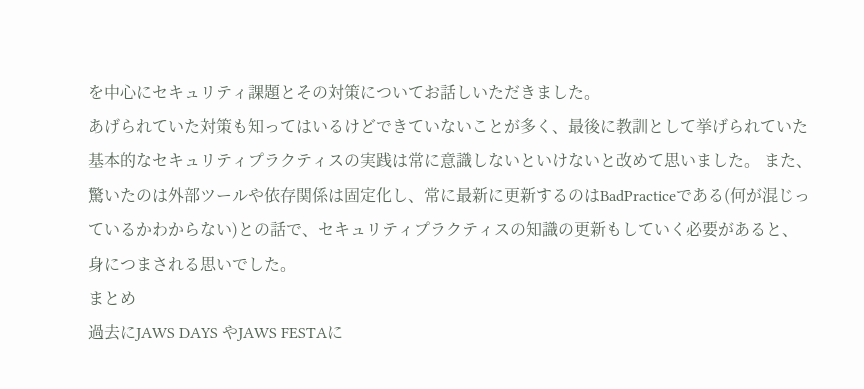を中心にセキュリティ課題とその対策についてお話しいただきました。
あげられていた対策も知ってはいるけどできていないことが多く、最後に教訓として挙げられていた基本的なセキュリティプラクティスの実践は常に意識しないといけないと改めて思いました。 また、驚いたのは外部ツールや依存関係は固定化し、常に最新に更新するのはBadPracticeである(何が混じっているかわからない)との話で、セキュリティプラクティスの知識の更新もしていく必要があると、 身につまされる思いでした。
まとめ
過去にJAWS DAYS やJAWS FESTAに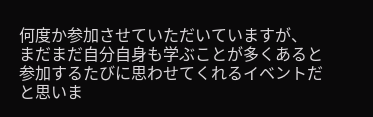何度か参加させていただいていますが、 まだまだ自分自身も学ぶことが多くあると参加するたびに思わせてくれるイベントだと思いま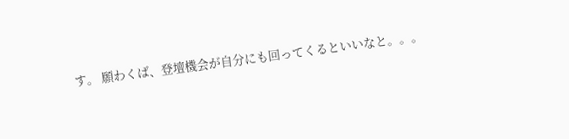す。 願わくば、登壇機会が自分にも回ってくるといいなと。。。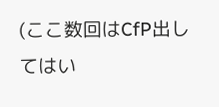(ここ数回はCfP出してはい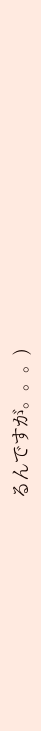るんですが。。。)